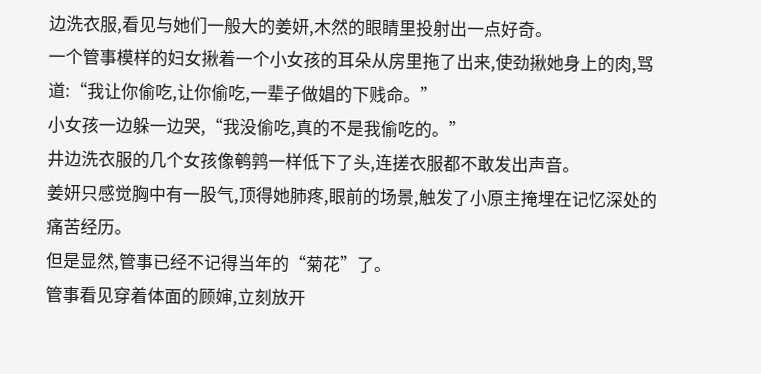边洗衣服,看见与她们一般大的姜妍,木然的眼睛里投射出一点好奇。
一个管事模样的妇女揪着一个小女孩的耳朵从房里拖了出来,使劲揪她身上的肉,骂道:“我让你偷吃,让你偷吃,一辈子做娼的下贱命。”
小女孩一边躲一边哭,“我没偷吃,真的不是我偷吃的。”
井边洗衣服的几个女孩像鹌鹑一样低下了头,连搓衣服都不敢发出声音。
姜妍只感觉胸中有一股气,顶得她肺疼,眼前的场景,触发了小原主掩埋在记忆深处的痛苦经历。
但是显然,管事已经不记得当年的“菊花”了。
管事看见穿着体面的顾婶,立刻放开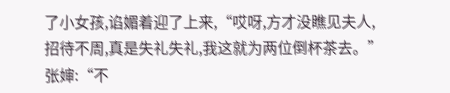了小女孩,谄媚着迎了上来,“哎呀,方才没瞧见夫人,招待不周,真是失礼失礼,我这就为两位倒杯茶去。”
张婶:“不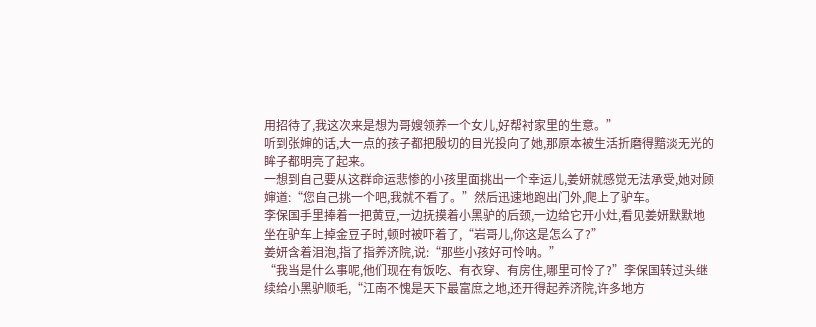用招待了,我这次来是想为哥嫂领养一个女儿,好帮衬家里的生意。”
听到张婶的话,大一点的孩子都把殷切的目光投向了她,那原本被生活折磨得黯淡无光的眸子都明亮了起来。
一想到自己要从这群命运悲惨的小孩里面挑出一个幸运儿,姜妍就感觉无法承受,她对顾婶道:“您自己挑一个吧,我就不看了。”然后迅速地跑出门外,爬上了驴车。
李保国手里捧着一把黄豆,一边抚摸着小黑驴的后颈,一边给它开小灶,看见姜妍默默地坐在驴车上掉金豆子时,顿时被吓着了,“岩哥儿,你这是怎么了?”
姜妍含着泪泡,指了指养济院,说:“那些小孩好可怜呐。”
“我当是什么事呢,他们现在有饭吃、有衣穿、有房住,哪里可怜了?”李保国转过头继续给小黑驴顺毛,“江南不愧是天下最富庶之地,还开得起养济院,许多地方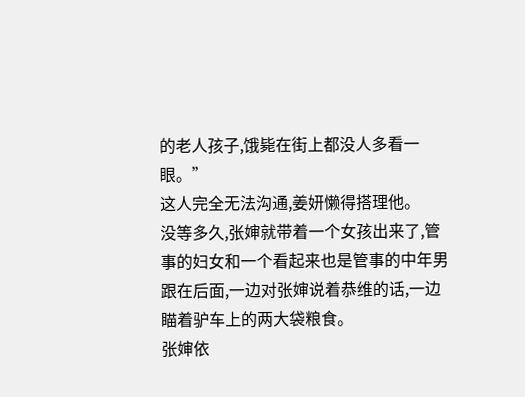的老人孩子,饿毙在街上都没人多看一眼。”
这人完全无法沟通,姜妍懒得搭理他。
没等多久,张婶就带着一个女孩出来了,管事的妇女和一个看起来也是管事的中年男跟在后面,一边对张婶说着恭维的话,一边瞄着驴车上的两大袋粮食。
张婶依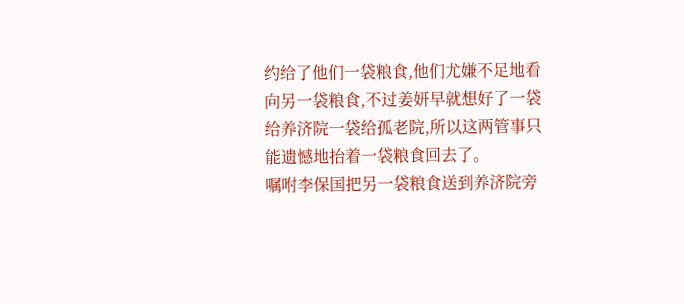约给了他们一袋粮食,他们尤嫌不足地看向另一袋粮食,不过姜妍早就想好了一袋给养济院一袋给孤老院,所以这两管事只能遗憾地抬着一袋粮食回去了。
嘱咐李保国把另一袋粮食送到养济院旁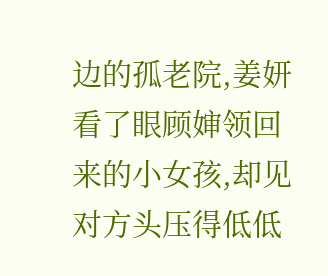边的孤老院,姜妍看了眼顾婶领回来的小女孩,却见对方头压得低低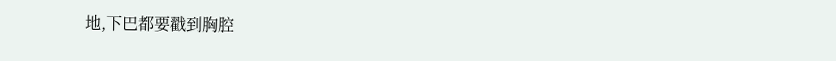地,下巴都要戳到胸腔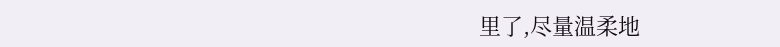里了,尽量温柔地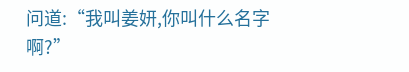问道:“我叫姜妍,你叫什么名字啊?”